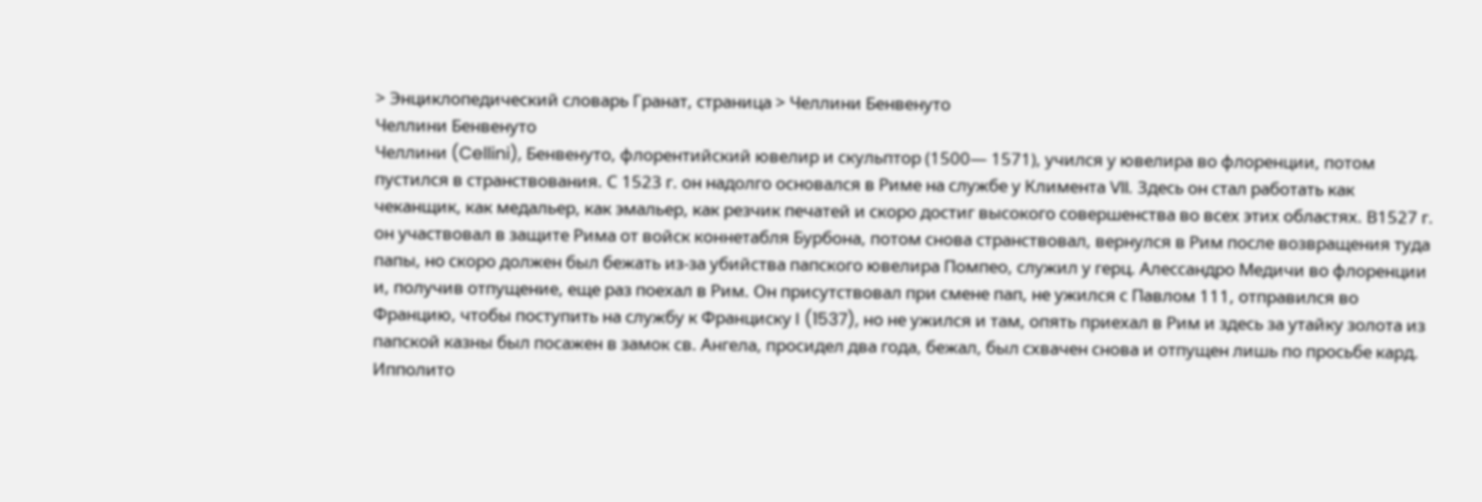> Энциклопедический словарь Гранат, страница > Челлини Бенвенуто
Челлини Бенвенуто
Челлини (Cellini), Бенвенуто, флорентийский ювелир и скульптор (1500— 1571), учился у ювелира во флоренции, потом пустился в странствования. С 1523 г. он надолго основался в Риме на службе у Климента VII. Здесь он стал работать как чеканщик, как медальер, как эмальер, как резчик печатей и скоро достиг высокого совершенства во всех этих областях. В1527 г. он участвовал в защите Рима от войск коннетабля Бурбона, потом снова странствовал, вернулся в Рим после возвращения туда папы, но скоро должен был бежать из-за убийства папского ювелира Помпео, служил у герц. Алессандро Медичи во флоренции и, получив отпущение, еще раз поехал в Рим. Он присутствовал при смене пап, не ужился с Павлом 111, отправился во Францию, чтобы поступить на службу к Франциску I (1537), но не ужился и там, опять приехал в Рим и здесь за утайку золота из папской казны был посажен в замок св. Ангела, просидел два года, бежал, был схвачен снова и отпущен лишь по просьбе кард. Ипполито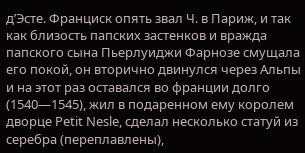д’Эсте. Франциск опять звал Ч. в Париж, и так как близость папских застенков и вражда папского сына Пьерлуиджи Фарнозе смущала его покой, он вторично двинулся через Альпы и на этот раз оставался во франции долго (1540—1545), жил в подаренном ему королем дворце Petit Nesle, сделал несколько статуй из серебра (переплавлены),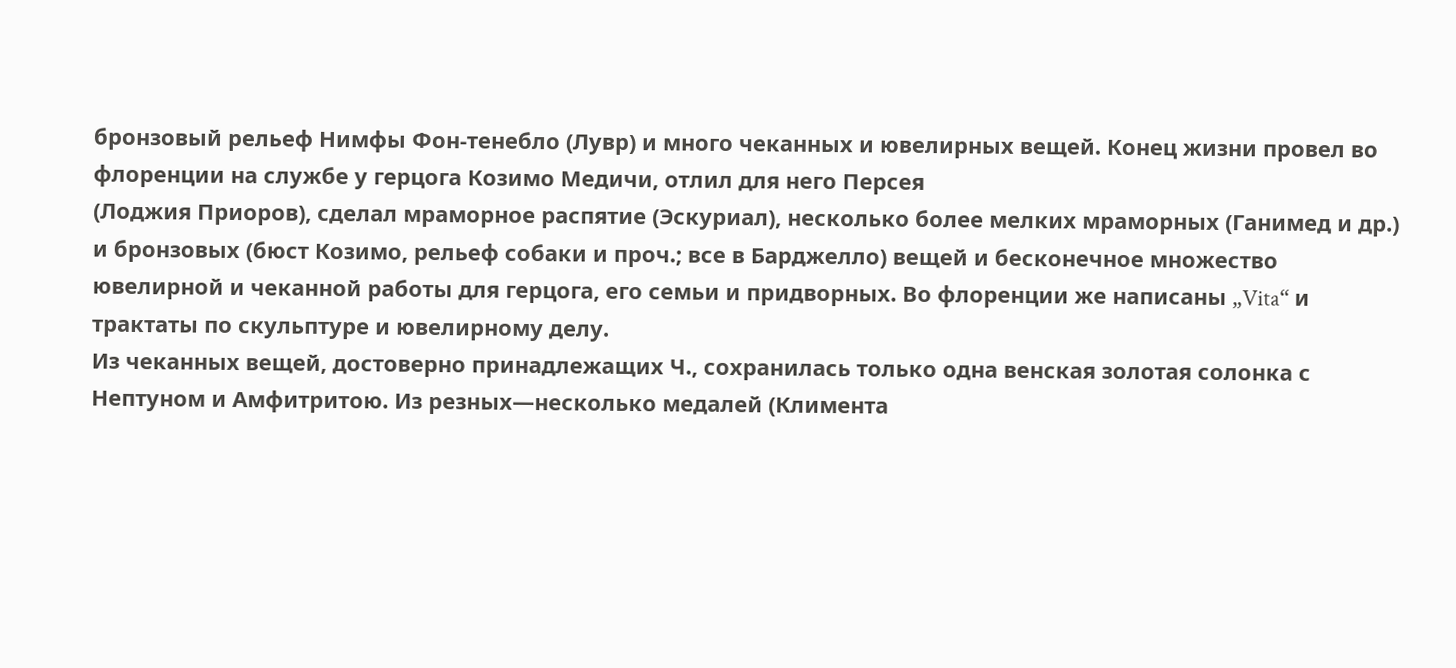бронзовый рельеф Нимфы Фон-тенебло (Лувр) и много чеканных и ювелирных вещей. Конец жизни провел во флоренции на службе у герцога Козимо Медичи, отлил для него Персея
(Лоджия Приоров), сделал мраморное распятие (Эскуриал), несколько более мелких мраморных (Ганимед и др.) и бронзовых (бюст Козимо, рельеф собаки и проч.; все в Барджелло) вещей и бесконечное множество ювелирной и чеканной работы для герцога, его семьи и придворных. Во флоренции же написаны „Vita“ и трактаты по скульптуре и ювелирному делу.
Из чеканных вещей, достоверно принадлежащих Ч., сохранилась только одна венская золотая солонка с Нептуном и Амфитритою. Из резных—несколько медалей (Климента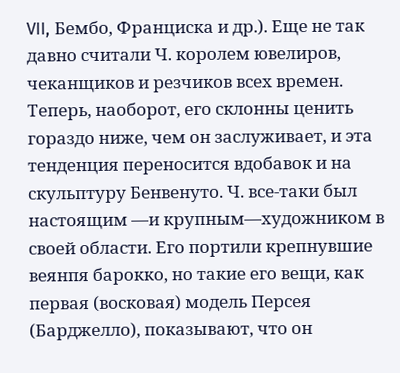VII, Бембо, Франциска и др.). Еще не так давно считали Ч. королем ювелиров, чеканщиков и резчиков всех времен. Теперь, наоборот, его склонны ценить гораздо ниже, чем он заслуживает, и эта тенденция переносится вдобавок и на скульптуру Бенвенуто. Ч. все-таки был настоящим —и крупным—художником в своей области. Его портили крепнувшие веянпя барокко, но такие его вещи, как первая (восковая) модель Персея (Барджелло), показывают, что он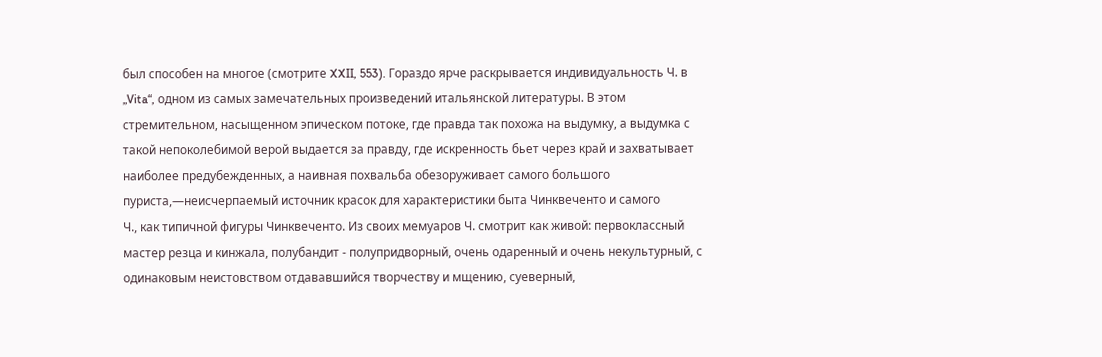был способен на многое (смотрите XXII, 553). Гораздо ярче раскрывается индивидуальность Ч. в „Vita“, одном из самых замечательных произведений итальянской литературы. В этом стремительном, насыщенном эпическом потоке, где правда так похожа на выдумку, а выдумка с такой непоколебимой верой выдается за правду, где искренность бьет через край и захватывает наиболее предубежденных, а наивная похвальба обезоруживает самого большого пуриста,—неисчерпаемый источник красок для характеристики быта Чинквеченто и самого
Ч., как типичной фигуры Чинквеченто. Из своих мемуаров Ч. смотрит как живой: первоклассный мастер резца и кинжала, полубандит - полупридворный, очень одаренный и очень некультурный, с одинаковым неистовством отдававшийся творчеству и мщению, суеверный,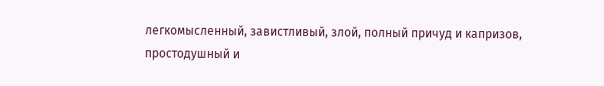легкомысленный, завистливый, злой, полный причуд и капризов, простодушный и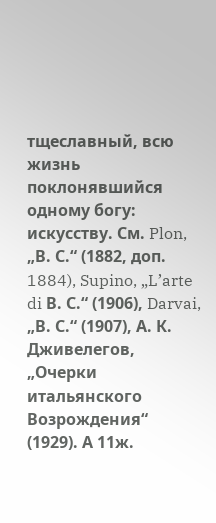тщеславный, всю жизнь поклонявшийся одному богу: искусству. См. Plon, „В. С.“ (1882, доп. 1884), Supino, „L’arte di В. С.“ (1906), Darvai, „В. С.“ (1907), А. К. Дживелегов, „Очерки итальянского Возрождения“ (1929). А 11ж.